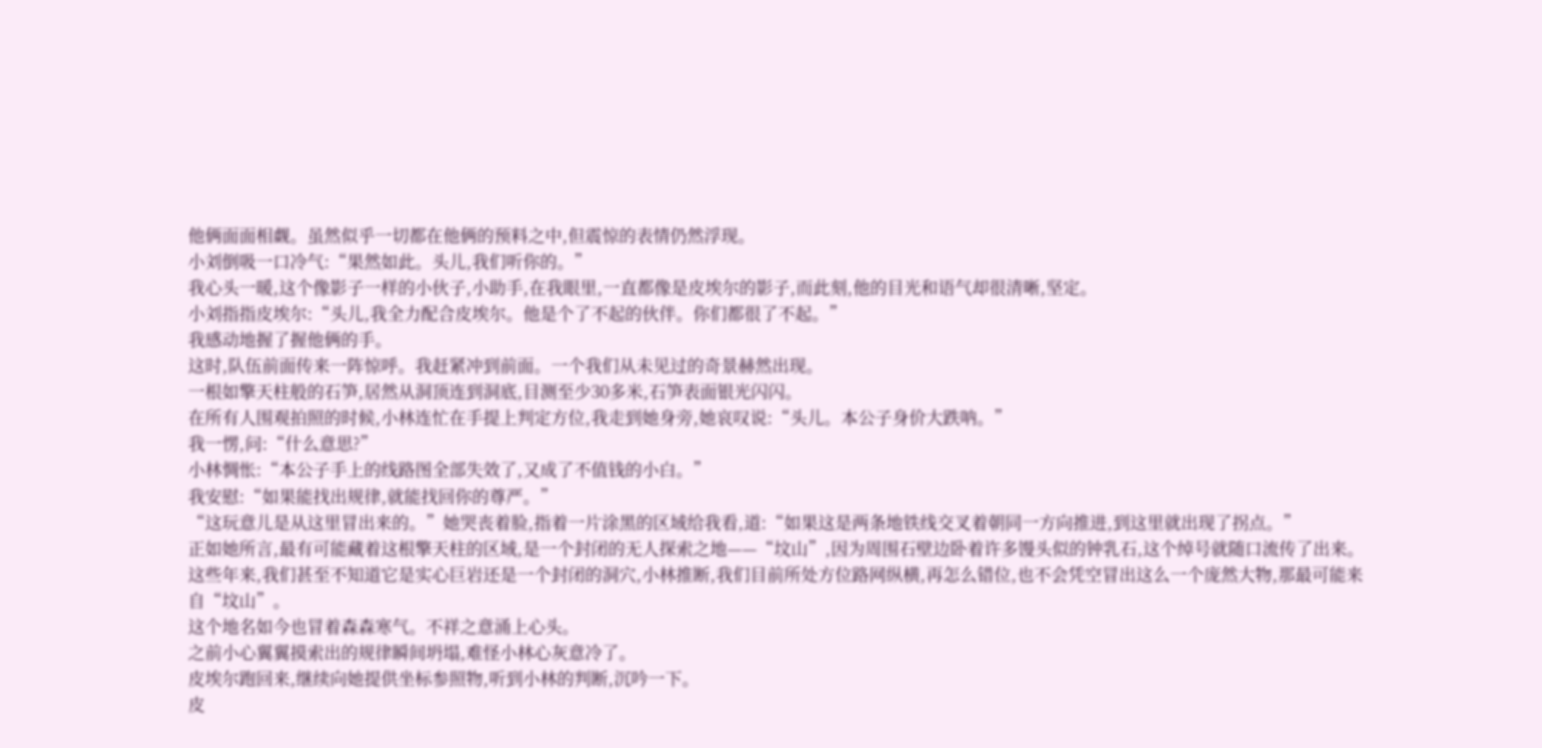他俩面面相觑。虽然似乎一切都在他俩的预料之中,但震惊的表情仍然浮现。
小刘倒吸一口冷气:“果然如此。头儿,我们听你的。”
我心头一暖,这个像影子一样的小伙子,小助手,在我眼里,一直都像是皮埃尔的影子,而此刻,他的目光和语气却很清晰,坚定。
小刘指指皮埃尔:“头儿,我全力配合皮埃尔。他是个了不起的伙伴。你们都很了不起。”
我感动地握了握他俩的手。
这时,队伍前面传来一阵惊呼。我赶紧冲到前面。一个我们从未见过的奇景赫然出现。
一根如擎天柱般的石笋,居然从洞顶连到洞底,目测至少30多米,石笋表面银光闪闪。
在所有人围观拍照的时候,小林连忙在手提上判定方位,我走到她身旁,她哀叹说:“头儿。本公子身价大跌呐。”
我一愣,问:“什么意思?”
小林惆怅:“本公子手上的线路图全部失效了,又成了不值钱的小白。”
我安慰:“如果能找出规律,就能找回你的尊严。”
“这玩意儿是从这里冒出来的。”她哭丧着脸,指着一片涂黑的区域给我看,道:“如果这是两条地铁线交叉着朝同一方向推进,到这里就出现了拐点。”
正如她所言,最有可能藏着这根擎天柱的区域,是一个封闭的无人探索之地——“坟山”,因为周围石壁边卧着许多馒头似的钟乳石,这个绰号就随口流传了出来。
这些年来,我们甚至不知道它是实心巨岩还是一个封闭的洞穴,小林推断,我们目前所处方位路网纵横,再怎么错位,也不会凭空冒出这么一个庞然大物,那最可能来自“坟山”。
这个地名如今也冒着森森寒气。不祥之意涌上心头。
之前小心翼翼摸索出的规律瞬间坍塌,难怪小林心灰意冷了。
皮埃尔跑回来,继续向她提供坐标参照物,听到小林的判断,沉吟一下。
皮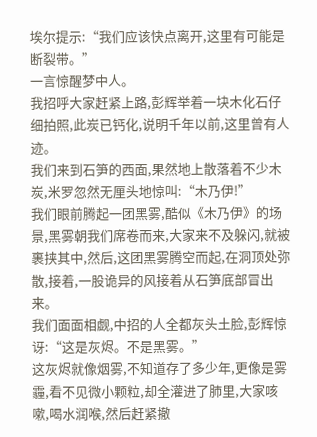埃尔提示:“我们应该快点离开,这里有可能是断裂带。”
一言惊醒梦中人。
我招呼大家赶紧上路,彭辉举着一块木化石仔细拍照,此炭已钙化,说明千年以前,这里曾有人迹。
我们来到石笋的西面,果然地上散落着不少木炭,米罗忽然无厘头地惊叫:“木乃伊!”
我们眼前腾起一团黑雾,酷似《木乃伊》的场景,黑雾朝我们席卷而来,大家来不及躲闪,就被裹挟其中,然后,这团黑雾腾空而起,在洞顶处弥散,接着,一股诡异的风接着从石笋底部冒出来。
我们面面相觑,中招的人全都灰头土脸,彭辉惊讶:“这是灰烬。不是黑雾。”
这灰烬就像烟雾,不知道存了多少年,更像是雾霾,看不见微小颗粒,却全灌进了肺里,大家咳嗽,喝水润喉,然后赶紧撤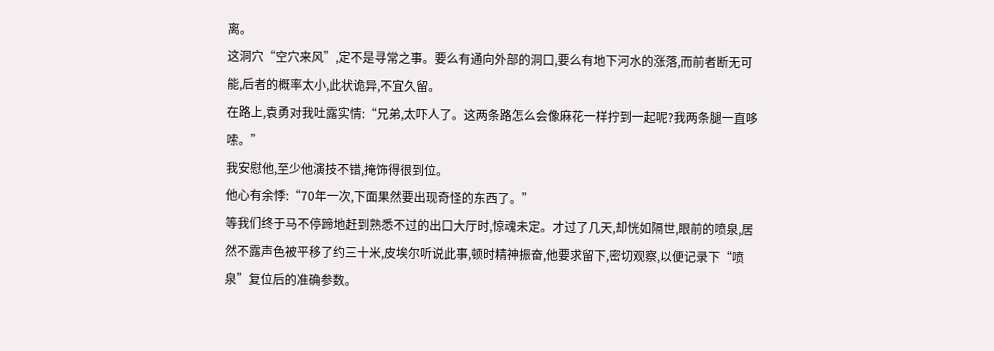离。
这洞穴“空穴来风”,定不是寻常之事。要么有通向外部的洞口,要么有地下河水的涨落,而前者断无可能,后者的概率太小,此状诡异,不宜久留。
在路上,袁勇对我吐露实情:“兄弟,太吓人了。这两条路怎么会像麻花一样拧到一起呢?我两条腿一直哆嗦。”
我安慰他,至少他演技不错,掩饰得很到位。
他心有余悸:“70年一次,下面果然要出现奇怪的东西了。”
等我们终于马不停蹄地赶到熟悉不过的出口大厅时,惊魂未定。才过了几天,却恍如隔世,眼前的喷泉,居然不露声色被平移了约三十米,皮埃尔听说此事,顿时精神振奋,他要求留下,密切观察,以便记录下“喷泉”复位后的准确参数。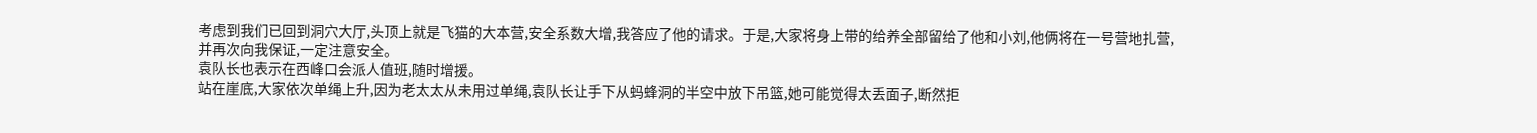考虑到我们已回到洞穴大厅,头顶上就是飞猫的大本营,安全系数大增,我答应了他的请求。于是,大家将身上带的给养全部留给了他和小刘,他俩将在一号营地扎营,并再次向我保证,一定注意安全。
袁队长也表示在西峰口会派人值班,随时增援。
站在崖底,大家依次单绳上升,因为老太太从未用过单绳,袁队长让手下从蚂蜂洞的半空中放下吊篮,她可能觉得太丢面子,断然拒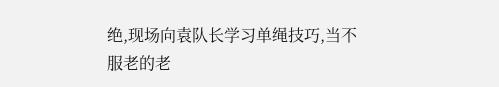绝,现场向袁队长学习单绳技巧,当不服老的老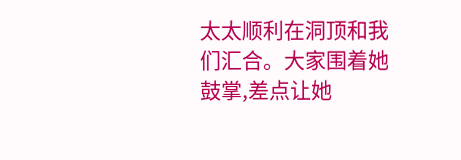太太顺利在洞顶和我们汇合。大家围着她鼓掌,差点让她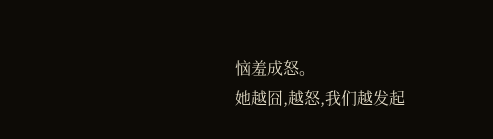恼羞成怒。
她越囧,越怒,我们越发起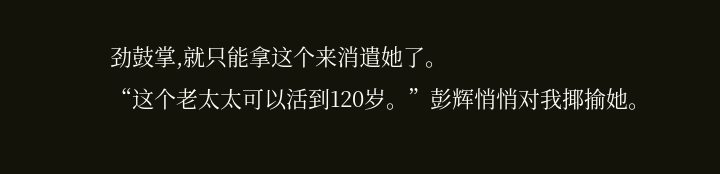劲鼓掌,就只能拿这个来消遣她了。
“这个老太太可以活到120岁。”彭辉悄悄对我揶揄她。